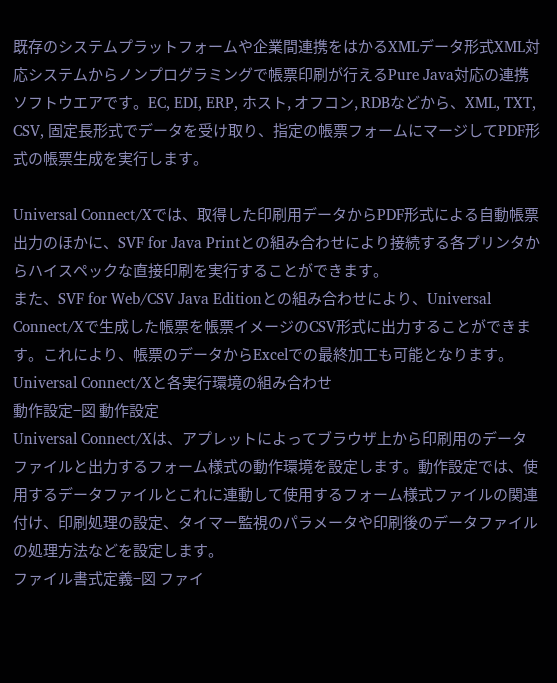既存のシステムプラットフォームや企業間連携をはかるXMLデータ形式XML対応システムからノンプログラミングで帳票印刷が行えるPure Java対応の連携ソフトウエアです。EC, EDI, ERP, ホスト, オフコン, RDBなどから、XML, TXT, CSV, 固定長形式でデータを受け取り、指定の帳票フォームにマージしてPDF形式の帳票生成を実行します。

Universal Connect/Xでは、取得した印刷用データからPDF形式による自動帳票出力のほかに、SVF for Java Printとの組み合わせにより接続する各プリンタからハイスペックな直接印刷を実行することができます。
また、SVF for Web/CSV Java Editionとの組み合わせにより、Universal Connect/Xで生成した帳票を帳票イメージのCSV形式に出力することができます。これにより、帳票のデータからExcelでの最終加工も可能となります。
Universal Connect/Xと各実行環境の組み合わせ
動作設定−図 動作設定
Universal Connect/Xは、アプレットによってブラウザ上から印刷用のデータファイルと出力するフォーム様式の動作環境を設定します。動作設定では、使用するデータファイルとこれに連動して使用するフォーム様式ファイルの関連付け、印刷処理の設定、タイマー監視のパラメータや印刷後のデータファイルの処理方法などを設定します。
ファイル書式定義−図 ファイ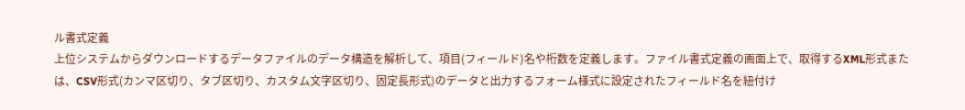ル書式定義
上位システムからダウンロードするデータファイルのデータ構造を解析して、項目(フィールド)名や桁数を定義します。ファイル書式定義の画面上で、取得するXML形式または、CSV形式(カンマ区切り、タブ区切り、カスタム文字区切り、固定長形式)のデータと出力するフォーム様式に設定されたフィールド名を紐付け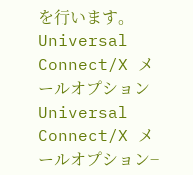を行います。
Universal Connect/X メールオプション Universal Connect/X メールオプション−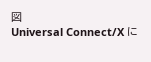図
Universal Connect/X に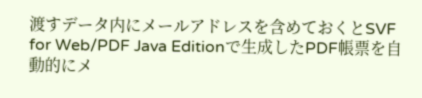渡すデータ内にメールアドレスを含めておくとSVF for Web/PDF Java Editionで生成したPDF帳票を自動的にメ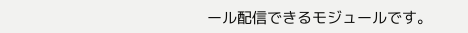ール配信できるモジュールです。